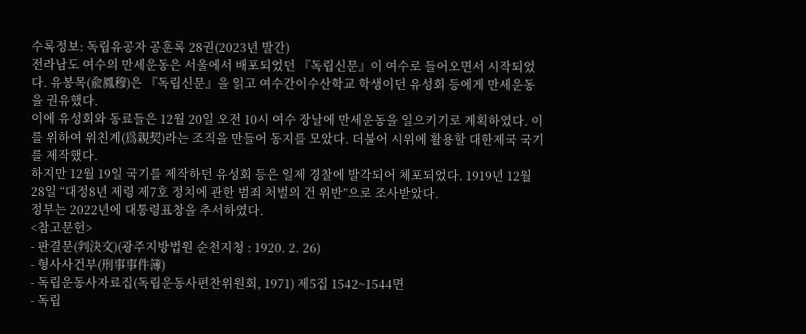수록정보: 독립유공자 공훈록 28권(2023년 발간)
전라남도 여수의 만세운동은 서울에서 배포되었던 『독립신문』이 여수로 들어오면서 시작되었다. 유봉목(兪鳳穆)은 『독립신문』을 읽고 여수간이수산학교 학생이던 유성회 등에게 만세운동을 권유했다.
이에 유성회와 동료들은 12월 20일 오전 10시 여수 장날에 만세운동을 일으키기로 계획하였다. 이를 위하여 위친계(爲親契)라는 조직을 만들어 동지를 모았다. 더불어 시위에 활용할 대한제국 국기를 제작했다.
하지만 12월 19일 국기를 제작하던 유성회 등은 일제 경찰에 발각되어 체포되었다. 1919년 12월 28일 “대정8년 제령 제7호 정치에 관한 범죄 처벌의 건 위반”으로 조사받았다.
정부는 2022년에 대통령표창을 추서하였다.
<참고문헌>
- 판결문(判決文)(광주지방법원 순천지청 : 1920. 2. 26)
- 형사사건부(刑事事件簿)
- 독립운동사자료집(독립운동사편찬위원회, 1971) 제5집 1542~1544면
- 독립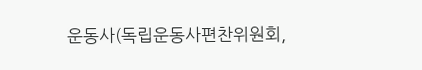운동사(독립운동사편찬위원회,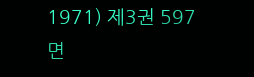1971) 제3권 597면